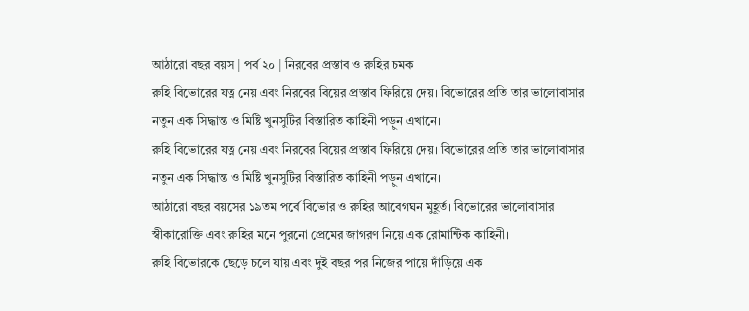আঠারো বছর বয়স | পর্ব ২০ | নিরবের প্রস্তাব ও রুহির চমক
রুহি বিভোরের যত্ন নেয় এবং নিরবের বিয়ের প্রস্তাব ফিরিয়ে দেয়। বিভোরের প্রতি তার ভালোবাসার নতুন এক সিদ্ধান্ত ও মিষ্টি খুনসুটির বিস্তারিত কাহিনী পড়ুন এখানে।
রুহি বিভোরের যত্ন নেয় এবং নিরবের বিয়ের প্রস্তাব ফিরিয়ে দেয়। বিভোরের প্রতি তার ভালোবাসার নতুন এক সিদ্ধান্ত ও মিষ্টি খুনসুটির বিস্তারিত কাহিনী পড়ুন এখানে।
আঠারো বছর বয়সের ১৯তম পর্বে বিভোর ও রুহির আবেগঘন মুহূর্ত। বিভোরের ভালোবাসার স্বীকারোক্তি এবং রুহির মনে পুরনো প্রেমের জাগরণ নিয়ে এক রোমান্টিক কাহিনী।
রুহি বিভোরকে ছেড়ে চলে যায় এবং দুই বছর পর নিজের পায়ে দাঁড়িয়ে এক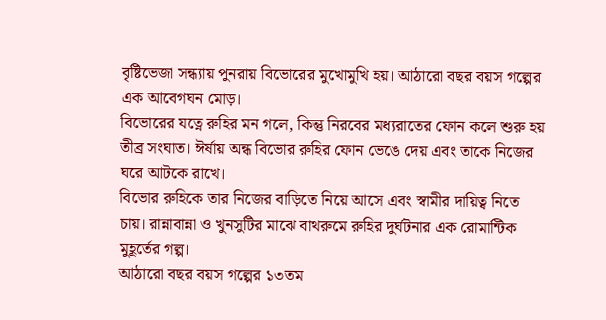বৃষ্টিভেজা সন্ধ্যায় পুনরায় বিভোরের মুখোমুখি হয়। আঠারো বছর বয়স গল্পের এক আবেগঘন মোড়।
বিভোরের যত্নে রুহির মন গলে, কিন্তু নিরবের মধ্যরাতের ফোন কলে শুরু হয় তীব্র সংঘাত। ঈর্ষায় অন্ধ বিভোর রুহির ফোন ভেঙে দেয় এবং তাকে নিজের ঘরে আটকে রাখে।
বিভোর রুহিকে তার নিজের বাড়িতে নিয়ে আসে এবং স্বামীর দায়িত্ব নিতে চায়। রান্নাবান্না ও খুনসুটির মাঝে বাথরুমে রুহির দুর্ঘটনার এক রোমান্টিক মুহূর্তের গল্প।
আঠারো বছর বয়স গল্পের ১৩তম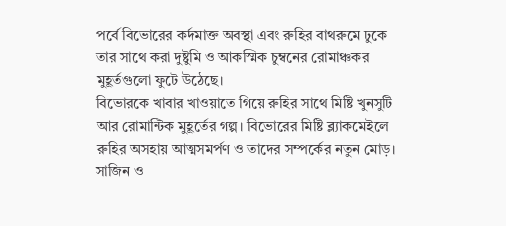পর্বে বিভোরের কর্দমাক্ত অবস্থা এবং রুহির বাথরুমে ঢুকে তার সাথে করা দুষ্টুমি ও আকস্মিক চুম্বনের রোমাঞ্চকর মুহূর্তগুলো ফুটে উঠেছে।
বিভোরকে খাবার খাওয়াতে গিয়ে রুহির সাথে মিষ্টি খুনসুটি আর রোমান্টিক মুহূর্তের গল্প। বিভোরের মিষ্টি ব্ল্যাকমেইলে রুহির অসহায় আত্মসমর্পণ ও তাদের সম্পর্কের নতুন মোড়।
সাজিন ও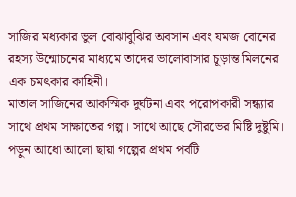সাজির মধ্যকার ভুল বোঝাবুঝির অবসান এবং যমজ বোনের রহস্য উন্মোচনের মাধ্যমে তাদের ভালোবাসার চূড়ান্ত মিলনের এক চমৎকার কাহিনী।
মাতাল সাজিনের আকস্মিক দুর্ঘটনা এবং পরোপকারী সন্ধ্যার সাথে প্রথম সাক্ষাতের গল্প। সাথে আছে সৌরভের মিষ্টি দুষ্টুমি। পড়ুন আধো আলো ছায়া গল্পের প্রথম পর্বটি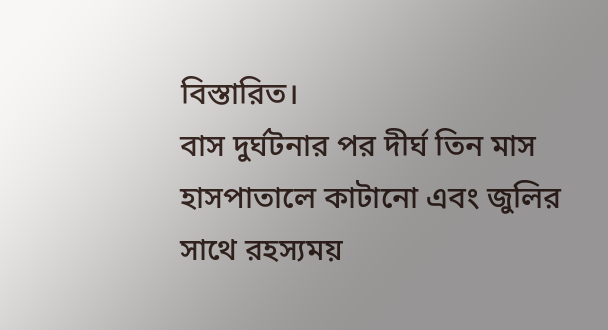বিস্তারিত।
বাস দুর্ঘটনার পর দীর্ঘ তিন মাস হাসপাতালে কাটানো এবং জুলির সাথে রহস্যময়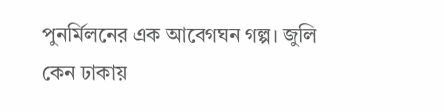পুনর্মিলনের এক আবেগঘন গল্প। জুলি কেন ঢাকায়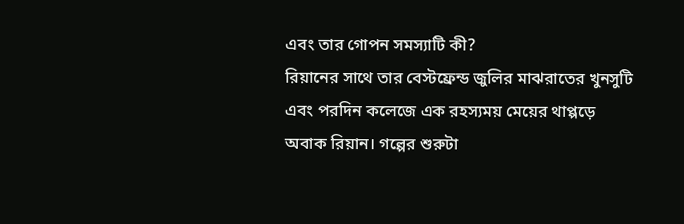এবং তার গোপন সমস্যাটি কী?
রিয়ানের সাথে তার বেস্টফ্রেন্ড জুলির মাঝরাতের খুনসুটি এবং পরদিন কলেজে এক রহস্যময় মেয়ের থাপ্পড়ে অবাক রিয়ান। গল্পের শুরুটা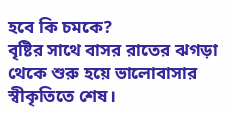হবে কি চমকে?
বৃষ্টির সাথে বাসর রাতের ঝগড়া থেকে শুরু হয়ে ভালোবাসার স্বীকৃতিতে শেষ।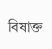বিষাক্ত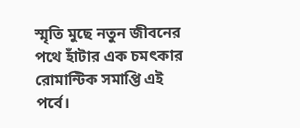স্মৃতি মুছে নতুন জীবনের পথে হাঁটার এক চমৎকার রোমান্টিক সমাপ্তি এই পর্বে।